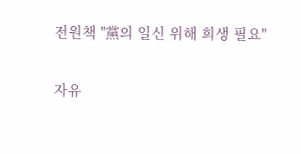전원책 "黨의 일신 위해 희생 필요"

자유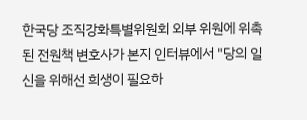한국당 조직강화특별위원회 외부 위원에 위촉된 전원책 변호사가 본지 인터뷰에서 "당의 일신을 위해선 희생이 필요하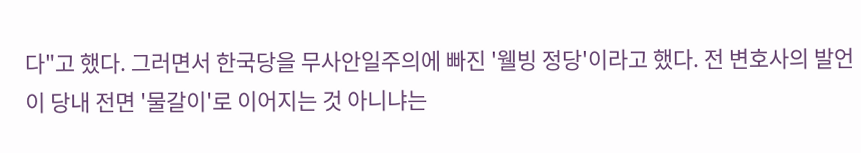다"고 했다. 그러면서 한국당을 무사안일주의에 빠진 '웰빙 정당'이라고 했다. 전 변호사의 발언이 당내 전면 '물갈이'로 이어지는 것 아니냐는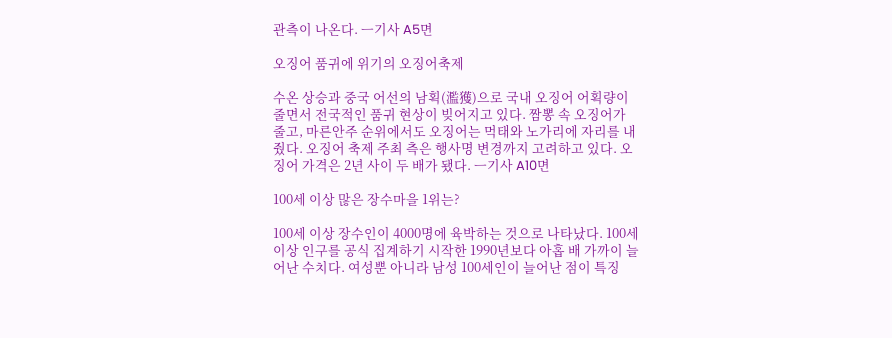관측이 나온다. ㅡ기사 A5면

오징어 품귀에 위기의 오징어축제

수온 상승과 중국 어선의 남획(濫獲)으로 국내 오징어 어획량이 줄면서 전국적인 품귀 현상이 빚어지고 있다. 짬뽕 속 오징어가 줄고, 마른안주 순위에서도 오징어는 먹태와 노가리에 자리를 내줬다. 오징어 축제 주최 측은 행사명 변경까지 고려하고 있다. 오징어 가격은 2년 사이 두 배가 됐다. ㅡ기사 A10면

100세 이상 많은 장수마을 1위는?

100세 이상 장수인이 4000명에 육박하는 것으로 나타났다. 100세 이상 인구를 공식 집계하기 시작한 1990년보다 아홉 배 가까이 늘어난 수치다. 여성뿐 아니라 남성 100세인이 늘어난 점이 특징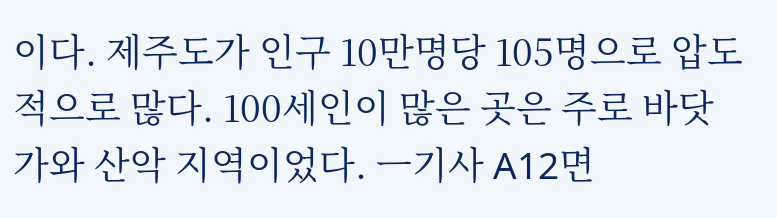이다. 제주도가 인구 10만명당 105명으로 압도적으로 많다. 100세인이 많은 곳은 주로 바닷가와 산악 지역이었다. ㅡ기사 A12면